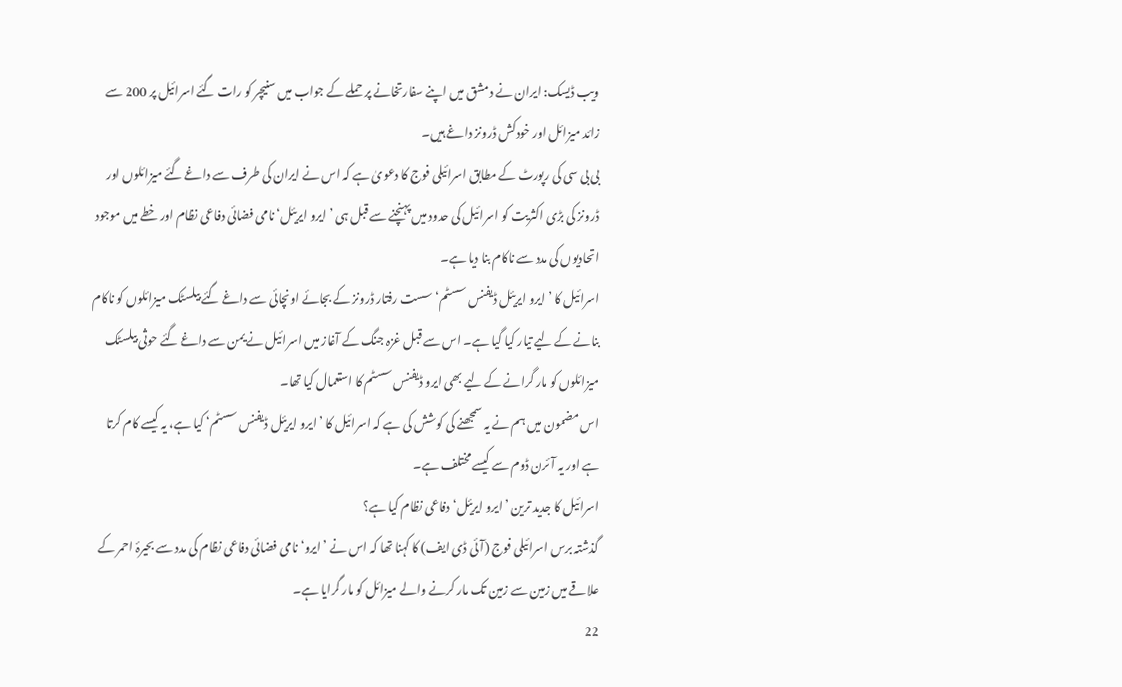ویب ڈیسک: ایران نے دمشق میں اپنے سفارتخانے پر حملے کے جواب میں سنیچر کو رات گئے اسرائیل پر 200 سے زائد میزائل اور خودکش ڈرونز داغے ہیں۔
بی بی سی کی رپورٹ کے مطابق اسرائیلی فوج کا دعویٰ ہے کہ اس نے ایران کی طرف سے داغے گئے میزائلوں اور ڈرونز کی بڑی اکثریت کو اسرائیل کی حدود میں پہنچنے سے قبل ہی ’ایرو ایریئل‘ نامی فضائی دفاعی نظام اور خطے میں موجود اتحادیوں کی مدد سے ناکام بنا دیا ہے۔
اسرائیل کا ’ایرو ایریئل ڈیفنس سسٹم‘ سست رفتار ڈرونز کے بجائے اونچائی سے داغے گئے بیلسٹک میزائلوں کو ناکام بنانے کے لیے تیار کیا گیا ہے۔ اس سے قبل غزہ جنگ کے آغاز میں اسرائیل نے یمن سے داغے گئے حوثی بیلسٹک میزائلوں کو مار گرانے کے لیے بھی ایرو ڈیفنس سسٹم کا استعمال کیا تھا۔
اس مضمون میں ہم نے یہ سمجھنے کی کوشش کی ہے کہ اسرائیل کا ’ایرو ایریئل ڈیفنس سسٹم‘ کیا ہے، یہ کیسے کام کرتا ہے اور یہ آئرن ڈوم سے کیسے مختلف ہے۔
اسرائیل کا جدید ترین ’ایرو ایریئل‘ دفاعی نظام کیا ہے؟
گذشتہ برس اسرائیلی فوج (آئی ڈی ایف) کا کہنا تھا کہ اس نے ’ایرو‘ نامی فضائی دفاعی نظام کی مدد سے بحیرۂ احمر کے علاقے میں زمین سے زمین تک مار کرنے والے میزائل کو مار گرایا ہے۔
22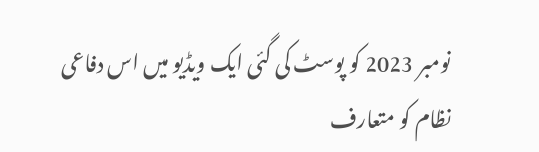نومبر 2023 کو پوسٹ کی گئی ایک ویڈیو میں اس دفاعی نظام کو متعارف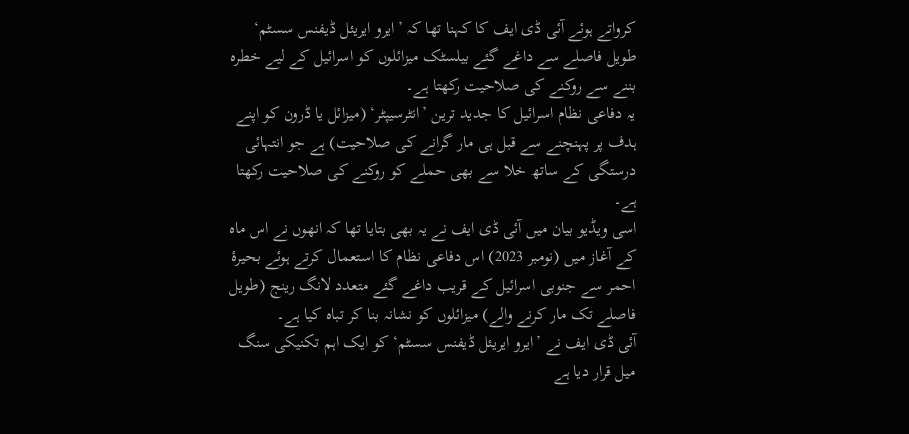کرواتے ہوئے آئی ڈی ایف کا کہنا تھا کہ ’ایرو ایریئل ڈیفنس سسٹم‘ طویل فاصلے سے داغے گئے بیلسٹک میزائلوں کو اسرائیل کے لیے خطرہ بننے سے روکنے کی صلاحیت رکھتا ہے۔
یہ دفاعی نظام اسرائیل کا جدید ترین ’انٹرسیپٹر‘ (میزائل یا ڈرون کو اپنے ہدف پر پہنچنے سے قبل ہی مار گرانے کی صلاحیت) ہے جو انتہائی درستگی کے ساتھ خلا سے بھی حملے کو روکنے کی صلاحیت رکھتا ہے۔
اسی ویڈیو بیان میں آئی ڈی ایف نے یہ بھی بتایا تھا کہ انھوں نے اس ماہ کے آغاز میں (نومبر 2023) اس دفاعی نظام کا استعمال کرتے ہوئے بحیرۂ احمر سے جنوبی اسرائیل کے قریب داغے گئے متعدد لانگ رینج (طویل فاصلے تک مار کرنے والے) میزائلوں کو نشانہ بنا کر تباہ کیا ہے۔
آئی ڈی ایف نے ’ایرو ایریئل ڈیفنس سسٹم‘ کو ایک اہم تکنیکی سنگ میل قرار دیا ہے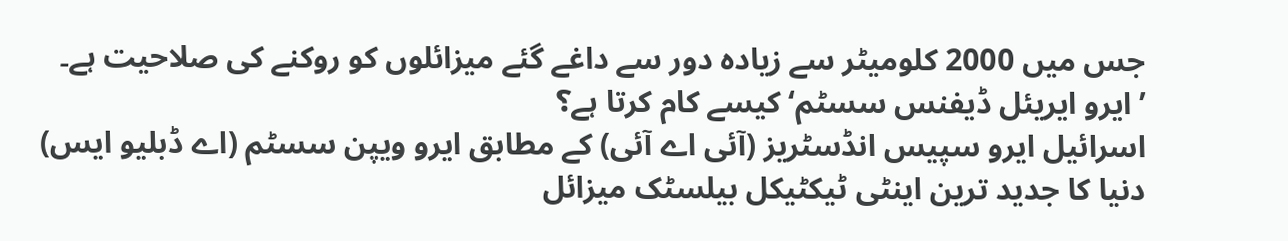جس میں 2000 کلومیٹر سے زیادہ دور سے داغے گئے میزائلوں کو روکنے کی صلاحیت ہے۔
’ایرو ایریئل ڈیفنس سسٹم‘ کیسے کام کرتا ہے؟
اسرائیل ایرو سپیس انڈسٹریز (آئی اے آئی) کے مطابق ایرو ویپن سسٹم (اے ڈبلیو ایس) دنیا کا جدید ترین اینٹی ٹیکٹیکل بیلسٹک میزائل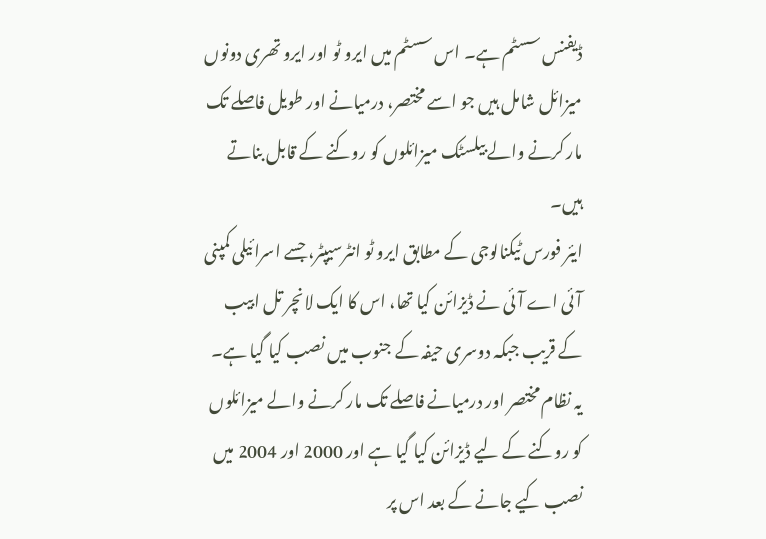ڈیفنس سسٹم ہے۔ اس سسٹم میں ایرو ٹو اور ایرو تھری دونوں میزائل شامل ہیں جو اسے مختصر، درمیانے اور طویل فاصلے تک مار کرنے والے بیلسٹک میزائلوں کو روکنے کے قابل بناتے ہیں۔
ایئر فورس ٹیکنالوجی کے مطابق ایرو ٹو انٹرسیپٹر، جسے اسرائیلی کمپنی آئی اے آئی نے ڈیزائن کیا تھا، اس کا ایک لانچر تل ابیب کے قریب جبکہ دوسری حیفہ کے جنوب میں نصب کیا گیا ہے۔
یہ نظام مختصر اور درمیانے فاصلے تک مار کرنے والے میزائلوں کو روکنے کے لیے ڈیزائن کیا گیا ہے اور 2000 اور 2004 میں نصب کیے جانے کے بعد اس پر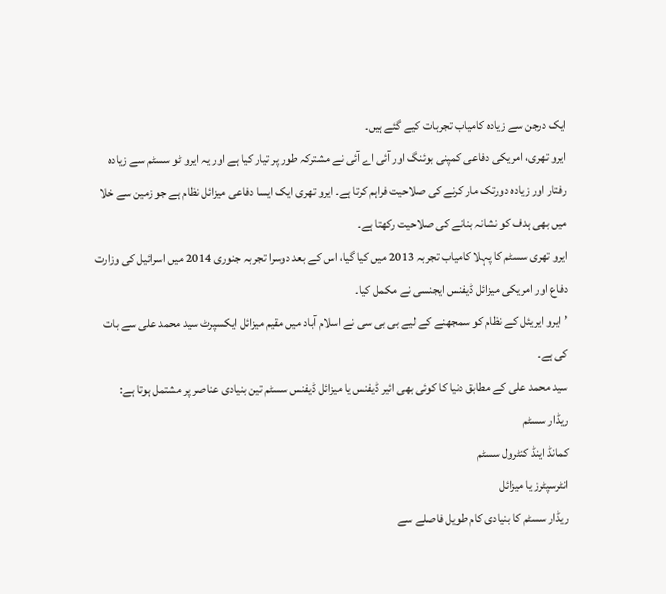ایک درجن سے زیادہ کامیاب تجربات کیے گئے ہیں۔
ایرو تھری، امریکی دفاعی کمپنی بوئنگ اور آئی اے آئی نے مشترکہ طور پر تیار کیا ہے اور یہ ایرو ٹو سسٹم سے زیادہ رفتار اور زیادہ دورتک مار کرنے کی صلاحیت فراہم کرتا ہے۔ ایرو تھری ایک ایسا دفاعی میزائل نظام ہے جو زمین سے خلا میں بھی ہدف کو نشانہ بنانے کی صلاحیت رکھتا ہے۔
ایرو تھری سسٹم کا پہلا کامیاب تجربہ 2013 میں کیا گیا، اس کے بعد دوسرا تجربہ جنوری 2014 میں اسرائیل کی وزارت دفاع اور امریکی میزائل ڈیفنس ایجنسی نے مکمل کیا۔
’ایرو ایریئل کے نظام کو سمجھنے کے لیے بی بی سی نے اسلام آباد میں مقیم میزائل ایکسپرٹ سید محمد علی سے بات کی ہے۔
سید محمد علی کے مطابق دنیا کا کوئی بھی ائیر ڈیفنس یا میزائل ڈیفنس سسٹم تین بنیادی عناصر پر مشتمل ہوتا ہے:
ریڈار سسٹم
کمانڈ اینڈ کنٹرول سسٹم
انٹرسپٹرز یا میزائل
ریڈار سسٹم کا بنیادی کام طویل فاصلے سے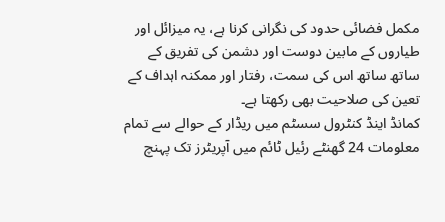مکمل فضائی حدود کی نگرانی کرنا ہے، یہ میزائل اور طیاروں کے مابین دوست اور دشمن کی تفریق کے ساتھ ساتھ اس کی سمت، رفتار اور ممکنہ اہداف کے تعین کی صلاحیت بھی رکھتا ہے۔
کمانڈ اینڈ کنٹرول سسٹم میں ریڈار کے حوالے سے تمام معلومات 24 گھنٹے رئیل ٹائم میں آپریٹرز تک پہنچ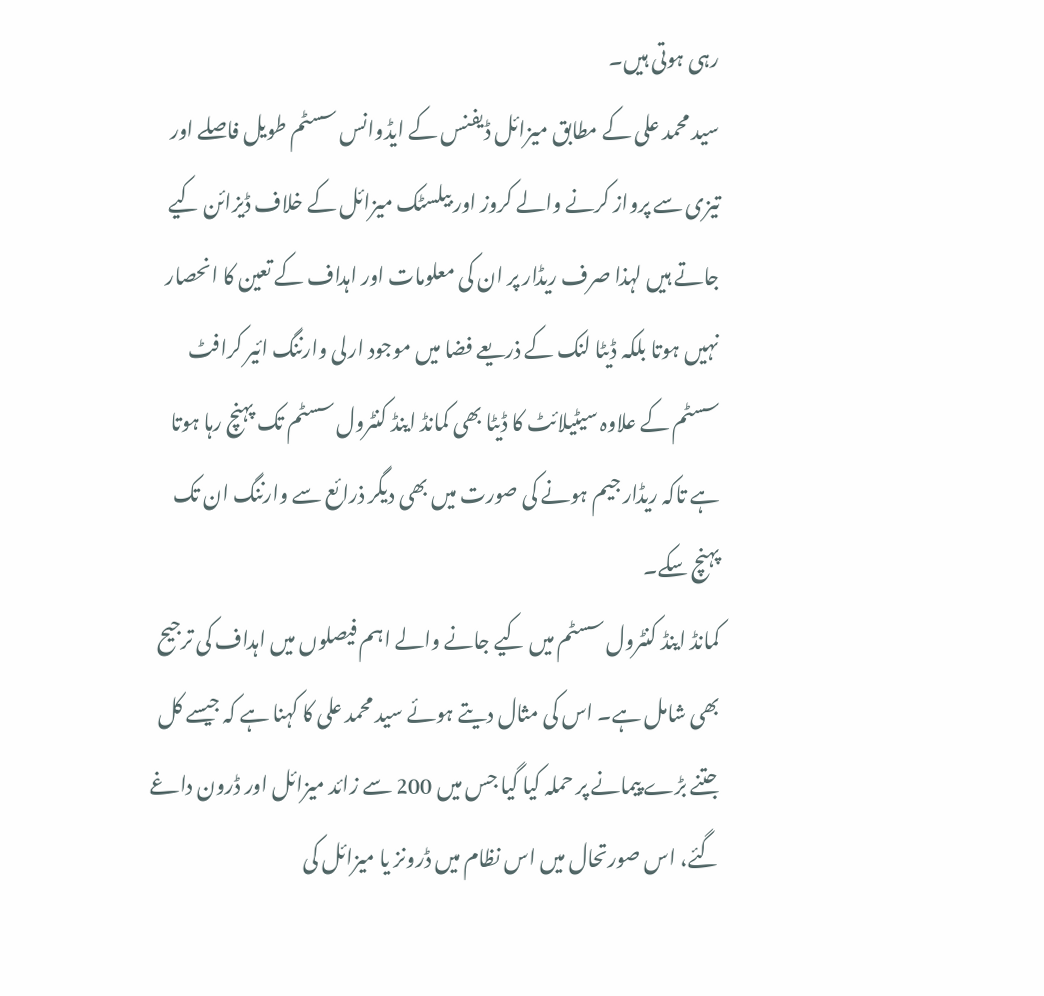رہی ہوتی ہیں۔
سید محمد علی کے مطابق میزائل ڈیفنس کے ایڈوانس سسٹم طویل فاصلے اور تیزی سے پرواز کرنے والے کروز اور بیلسٹک میزائل کے خلاف ڈیزائن کیے جاتے ہیں لہذا صرف ریڈار پر ان کی معلومات اور اہداف کے تعین کا انحصار نہیں ہوتا بلکہ ڈیٹا لنک کے ذریعے فضا میں موجود ارلی وارننگ ائیر کرافٹ سسٹم کے علاوہ سیٹیلائٹ کا ڈیٹا بھی کمانڈ اینڈ کنٹرول سسٹم تک پہنچ رہا ہوتا ہے تاکہ ریڈار جیم ہونے کی صورت میں بھی دیگر ذرائع سے وارننگ ان تک پہنچ سکے۔
کمانڈ اینڈ کنٹرول سسٹم میں کیے جانے والے اہم فیصلوں میں اہداف کی ترجیح بھی شامل ہے۔ اس کی مثال دیتے ہوئے سید محمد علی کا کہنا ہے کہ جیسے کل جتنے بڑے پیمانے پر حملہ کیا گیا جس میں 200 سے زائد میزائل اور ڈرون داغے گئے، اس صورتحال میں اس نظام میں ڈرونز یا میزائل کی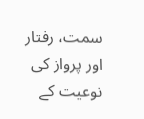سمت، رفتار اور پرواز کی نوعیت کے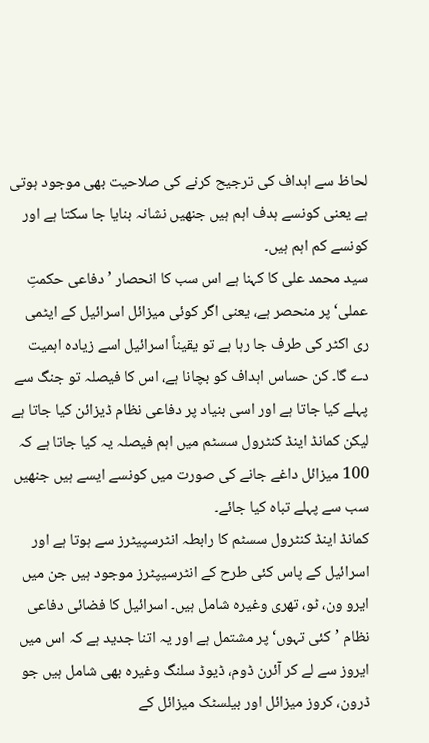لحاظ سے اہداف کی ترجیح کرنے کی صلاحیت بھی موجود ہوتی ہے یعنی کونسے ہدف اہم ہیں جنھیں نشانہ بنایا جا سکتا ہے اور کونسے کم اہم ہیں۔
سید محمد علی کا کہنا ہے اس سب کا انحصار ’دفاعی حکمتِ عملی‘ پر منحصر ہے، یعنی اگر کوئی میزائل اسرائیل کے ایٹمی ری اکٹر کی طرف جا رہا ہے تو یقیناً اسرائیل اسے زیادہ اہمیت دے گا۔ کن حساس اہداف کو بچانا ہے، اس کا فیصلہ تو جنگ سے پہلے کیا جاتا ہے اور اسی بنیاد پر دفاعی نظام ڈیزائن کیا جاتا ہے لیکن کمانڈ اینڈ کنٹرول سسٹم میں اہم فیصلہ یہ کیا جاتا ہے کہ 100 میزائل داغے جانے کی صورت میں کونسے ایسے ہیں جنھیں سب سے پہلے تباہ کیا جائے۔
کمانڈ اینڈ کنٹرول سسٹم کا رابطہ انٹرسپیٹرز سے ہوتا ہے اور اسرائیل کے پاس کئی طرح کے انٹرسیپٹرز موجود ہیں جن میں ایرو ون، ٹو، تھری وغیرہ شامل ہیں۔ اسرائیل کا فضائی دفاعی نظام ’کئی تہوں‘ پر مشتمل ہے اور یہ اتنا جدید ہے کہ اس میں ایروز سے لے کر آئرن ڈوم، ڈیوڈ سلنگ وغیرہ بھی شامل ہیں جو ڈرون، کروز میزائل اور بیلسٹک میزائل کے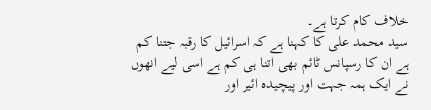خلاف کام کرتا ہے۔
سید محمد علی کا کہنا ہے کہ اسرائیل کا رقبہ جتنا کم ہے ان کا رسپانس ٹائم بھی اتنا ہی کم ہے اسی لیے انھوں نے ایک ہمہ جہت اور پیچیدہ ائیر اور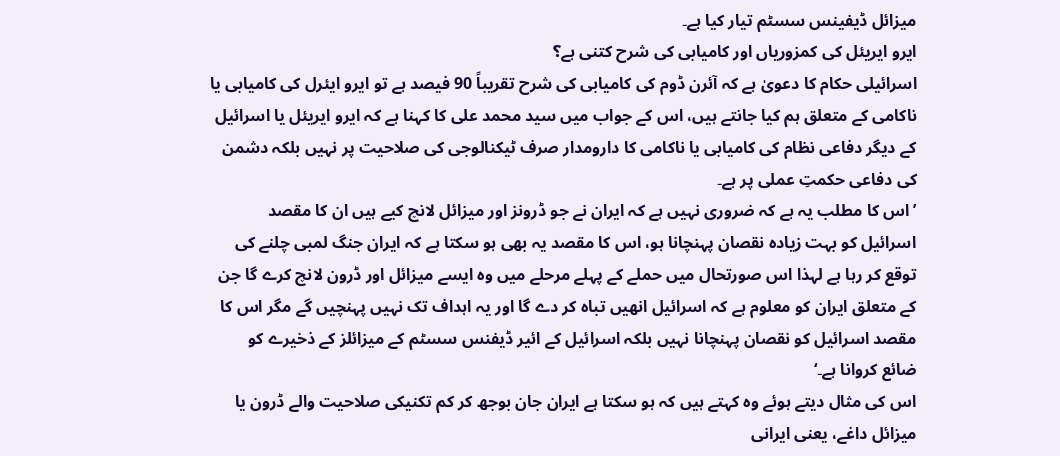میزائل ڈیفینس سسٹم تیار کیا ہے۔
ایرو ایریئل کی کمزوریاں اور کامیابی کی شرح کتنی ہے؟
اسرائیلی حکام کا دعویٰ ہے کہ آئرن ڈوم کی کامیابی کی شرح تقریباً 90 فیصد ہے تو ایرو ایئرل کی کامیابی یا ناکامی کے متعلق ہم کیا جانتے ہیں، اس کے جواب میں سید محمد علی کا کہنا ہے کہ ایرو ایریئل یا اسرائیل کے دیگر دفاعی نظام کی کامیابی یا ناکامی کا دارومدار صرف ٹیکنالوجی کی صلاحیت پر نہیں بلکہ دشمن کی دفاعی حکمتِ عملی پر ہے۔
’اس کا مطلب یہ ہے کہ ضروری نہیں ہے کہ ایران نے جو ڈرونز اور میزائل لانچ کیے ہیں ان کا مقصد اسرائیل کو بہت زیادہ نقصان پہنچانا ہو، اس کا مقصد یہ بھی ہو سکتا ہے کہ ایران جنگ لمبی چلنے کی توقع کر رہا ہے لہذا اس صورتحال میں حملے کے پہلے مرحلے میں وہ ایسے میزائل اور ڈرون لانچ کرے گا جن کے متعلق ایران کو معلوم ہے کہ اسرائیل انھیں تباہ کر دے گا اور یہ اہداف تک نہیں پہنچیں گے مگر اس کا مقصد اسرائیل کو نقصان پہنچانا نہیں بلکہ اسرائیل کے ائیر ڈیفنس سسٹم کے میزائلز کے ذخیرے کو ضائع کروانا ہے۔‘
اس کی مثال دیتے ہوئے وہ کہتے ہیں کہ ہو سکتا ہے ایران جان بوجھ کر کم تکنیکی صلاحیت والے ڈرون یا میزائل داغے، یعنی ایرانی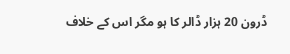ڈرون 20 ہزار ڈالر کا ہو مگر اس کے خلاف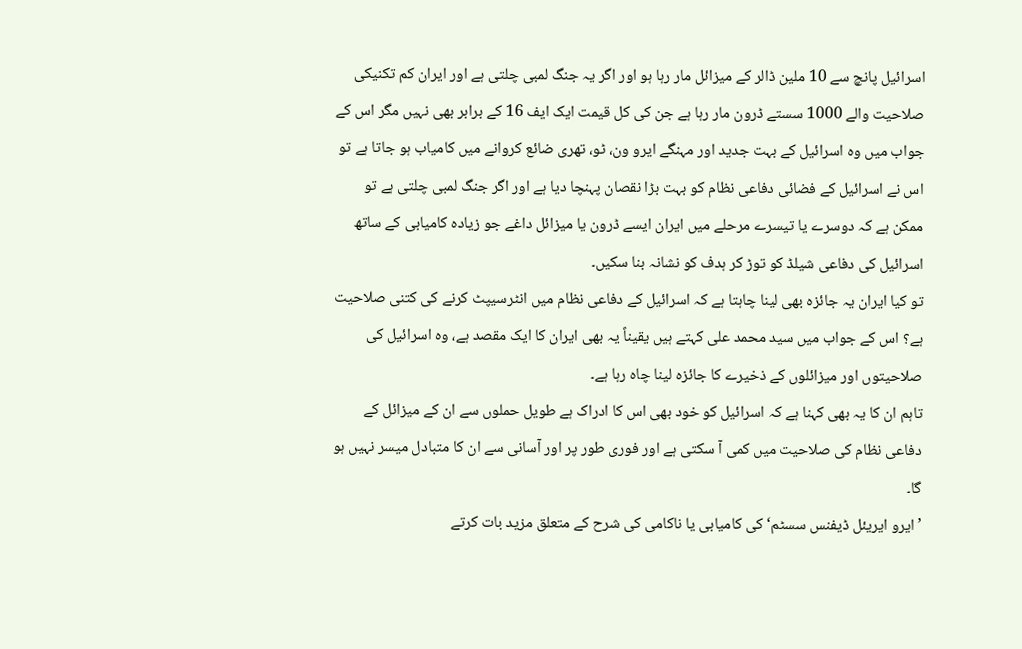اسرائیل پانچ سے 10 ملین ڈالر کے میزائل مار رہا ہو اور اگر یہ جنگ لمبی چلتی ہے اور ایران کم تکنیکی صلاحیت والے 1000 سستے ڈرون مار رہا ہے جن کی کل قیمت ایک ایف 16 کے برابر بھی نہیں مگر اس کے جواب میں وہ اسرائیل کے بہت جدید اور مہنگے ایرو ون، ٹو، تھری ضائع کروانے میں کامیاب ہو جاتا ہے تو اس نے اسرائیل کے فضائی دفاعی نظام کو بہت بڑا نقصان پہنچا دیا ہے اور اگر جنگ لمبی چلتی ہے تو ممکن ہے کہ دوسرے یا تیسرے مرحلے میں ایران ایسے ڈرون یا میزائل داغے جو زیادہ کامیابی کے ساتھ اسرائیل کی دفاعی شیلڈ کو توڑ کر ہدف کو نشانہ بنا سکیں۔
تو کیا ایران یہ جائزہ بھی لینا چاہتا ہے کہ اسرائیل کے دفاعی نظام میں انٹرسیپٹ کرنے کی کتنی صلاحیت ہے؟ اس کے جواب میں سید محمد علی کہتے ہیں یقیناً یہ بھی ایران کا ایک مقصد ہے، وہ اسرائیل کی صلاحیتوں اور میزائلوں کے ذخیرے کا جائزہ لینا چاہ رہا ہے۔
تاہم ان کا یہ بھی کہنا ہے کہ اسرائیل کو خود بھی اس کا ادراک ہے طویل حملوں سے ان کے میزائل کے دفاعی نظام کی صلاحیت میں کمی آ سکتی ہے اور فوری طور پر اور آسانی سے ان کا متبادل میسر نہیں ہو گا۔
’ایرو ایریئل ڈیفنس سسٹم‘ کی کامیابی یا ناکامی کی شرح کے متعلق مزید بات کرتے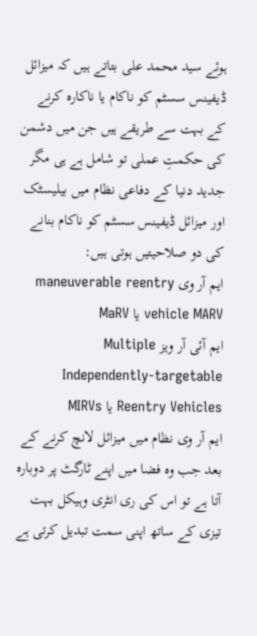ہوئے سید محمد علی بتاتے ہیں کہ میزائل ڈیفینس سسٹم کو ناکام یا ناکارہ کرنے کے بہت سے طریقے ہیں جن میں دشمن کی حکمتِ عملی تو شامل ہے ہی مگر جدید دنیا کے دفاعی نظام میں بیلیسٹک اور میزائل ڈیفینس سسٹم کو ناکام بنانے کی دو صلاحیتیں ہوتی ہیں:
ایم آر وی maneuverable reentry vehicle MARV یا MaRV
ایم آئی آر ویز Multiple Independently-targetable Reentry Vehicles یا MIRVs
ایم آر وی نظام میں میزائل لانچ کرنے کے بعد جب وہ فضا میں اپنے ٹارگٹ پر دوبارہ آتا ہے تو اس کی ری انٹری وہیکل بہت تیزی کے ساتھ اپنی سمت تبدیل کرتی ہے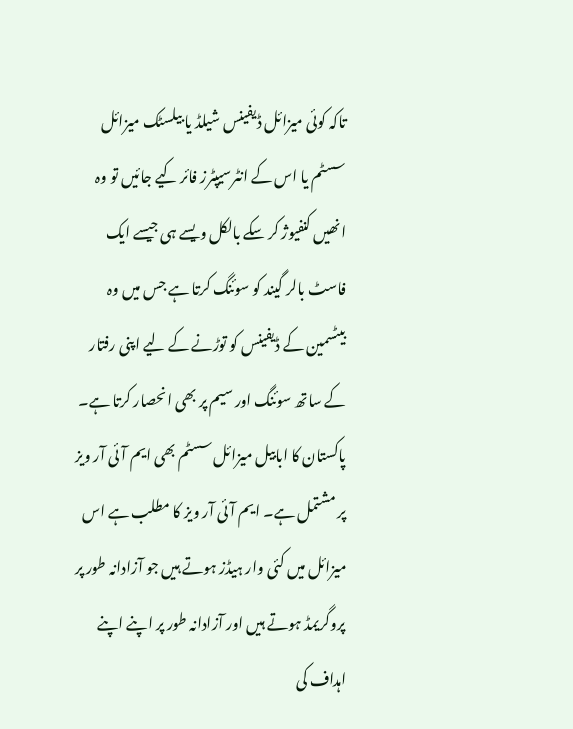تاکہ کوئی میزائل ڈیفینس شیلڈ یا بیلسٹک میزائل سسٹم یا اس کے انٹرسیپٹرز فائر کیے جائیں تو وہ انھیں کنفیوژ کر سکے بالکل ویسے ہی جیسے ایک فاسٹ بالر گیند کو سوئنگ کرتا ہے جس میں وہ بیٹسمین کے ڈیفینس کو توڑنے کے لیے اپنی رفتار کے ساتھ سوئنگ اور سیم پر بھی انحصار کرتا ہے۔
پاکستان کا ابابیل میزائل سسٹم بھی ایم آئی آر ویز پر مشتمل ہے۔ ایم آئی آر ویز کا مطلب ہے اس میزائل میں کئی وار ہیڈز ہوتے ہیں جو آزادانہ طور پر پروگریمڈ ہوتے ہیں اور آزادانہ طور پر اپنے اپنے اہداف کی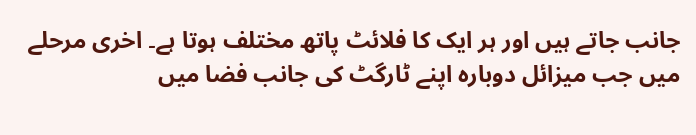جانب جاتے ہیں اور ہر ایک کا فلائٹ پاتھ مختلف ہوتا ہے۔ اخری مرحلے میں جب میزائل دوبارہ اپنے ٹارگٹ کی جانب فضا میں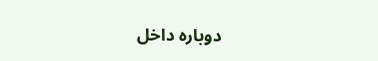دوبارہ داخل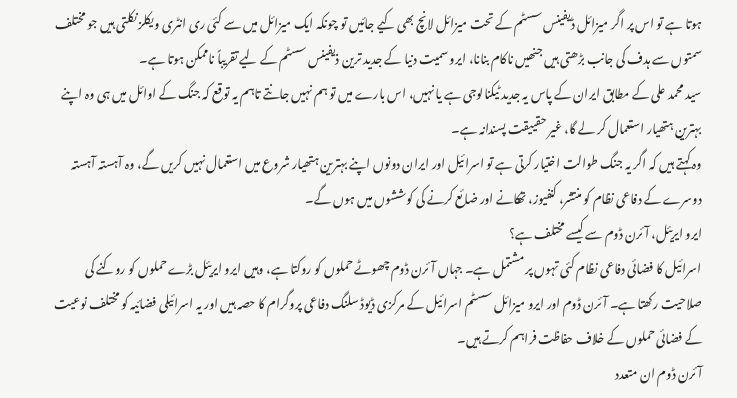ہوتا ہے تو اس پر اگر میزائل ڈیفینس سسٹم کے تحت میزائل لانچ بھی کیے جائیں تو چونکہ ایک میزائل میں سے کئی ری انٹری ویکلز نکلتی ہیں جو مختلف سمتوں سے ہدف کی جانب بڑھتی ہیں جنھیں ناکام بنانا، ایرو سمیت دنیا کے جدید ترین ذیفینس سسٹم کے لیے تقریباً ناممکن ہوتا ہے۔
سید محمد علی کے مطابق ایران کے پاس یہ جدید ٹیکنالوجی ہے یا نہیں، اس بارے میں تو ہم نہیں جانتے تاہم یہ توقع کہ جنگ کے اوائل میں ہی وہ اپنے بہترین ہتھیار استعمال کر لے گا، غیر حقییقت پسندانہ ہے۔
وہ کہتے ہیں کہ اگر یہ جنگ طوالت اختیار کرتی ہے تو اسرائیل اور ایران دونوں اپنے بہترین ہتھیار شروع میں استعمال نہیں کریں گے، وہ آہستہ آہستہ دوسرے کے دفاعی نظام کو منتشر، کنفیوز، تھکانے اور ضائع کرنے کی کوششوں میں ہوں گے۔
ایرو ایریئل، آئرن ڈوم سے کیسے مختلف ہے؟
اسرائیل کا فضائی دفاعی نظام کئی تہوں پر مشتمل ہے۔ جہاں آئرن ڈوم چھوٹے حملوں کو روکتا ہے، وہیں ایرو ایریئل بڑے حملوں کو روکنے کی صلاحیت رکھتا ہے۔ آئرن ڈوم اور ایرو میزائل سسٹم اسرائیل کے مرکزی ڈیوڈ سلنگ دفاعی پروگرام کا حصہ ہیں اور یہ اسرائیلی فضائیہ کو مختلف نوعیت کے فضائی حملوں کے خلاف حفاظت فراہم کرتے ہیں۔
آئرن ڈوم ان متعدد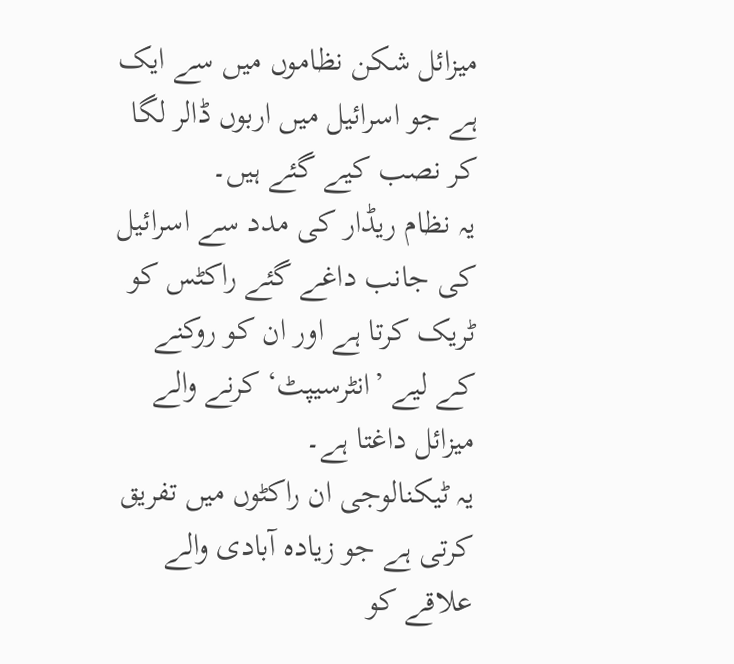میزائل شکن نظاموں میں سے ایک ہے جو اسرائیل میں اربوں ڈالر لگا کر نصب کیے گئے ہیں۔
یہ نظام ریڈار کی مدد سے اسرائیل کی جانب داغے گئے راکٹس کو ٹریک کرتا ہے اور ان کو روکنے کے لیے ’انٹرسیپٹ‘ کرنے والے میزائل داغتا ہے۔
یہ ٹیکنالوجی ان راکٹوں میں تفریق کرتی ہے جو زیادہ آبادی والے علاقے کو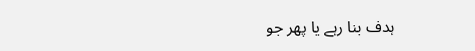ہدف بنا رہے یا پھر جو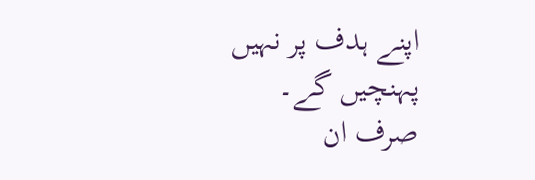اپنے ہدف پر نہیں پہنچیں گے۔
صرف ان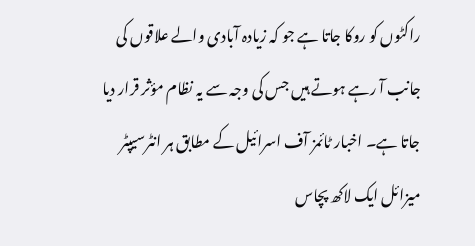راکٹوں کو روکا جاتا ہے جو کہ زیادہ آبادی والے علاقوں کی جانب آ رہے ہوتے ہیں جس کی وجہ سے یہ نظام مؤثر قرار دیا جاتا ہے۔ اخبار ٹائمز آف اسرائیل کے مطابق ہر انٹرسیپٹر میزائل ایک لاکھ پچاس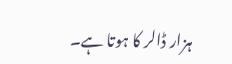ہزار ڈالر کا ہوتا ہے۔